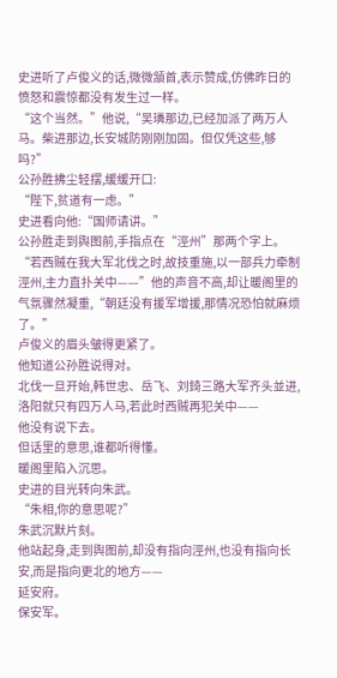史进听了卢俊义的话,微微頷首,表示赞成,仿佛昨日的愤怒和震惊都没有发生过一样。
“这个当然。”他说,“吴璘那边,已经加派了两万人马。柴进那边,长安城防刚刚加固。但仅凭这些,够吗?”
公孙胜拂尘轻摆,缓缓开口:
“陛下,贫道有一虑。”
史进看向他:“国师请讲。”
公孙胜走到舆图前,手指点在“涇州”那两个字上。
“若西贼在我大军北伐之时,故技重施,以一部兵力牵制涇州,主力直扑关中——”他的声音不高,却让暖阁里的气氛骤然凝重,“朝廷没有援军增援,那情况恐怕就麻烦了。”
卢俊义的眉头皱得更紧了。
他知道公孙胜说得对。
北伐一旦开始,韩世忠、岳飞、刘錡三路大军齐头並进,洛阳就只有四万人马,若此时西贼再犯关中——
他没有说下去。
但话里的意思,谁都听得懂。
暖阁里陷入沉思。
史进的目光转向朱武。
“朱相,你的意思呢?”
朱武沉默片刻。
他站起身,走到舆图前,却没有指向涇州,也没有指向长安,而是指向更北的地方——
延安府。
保安军。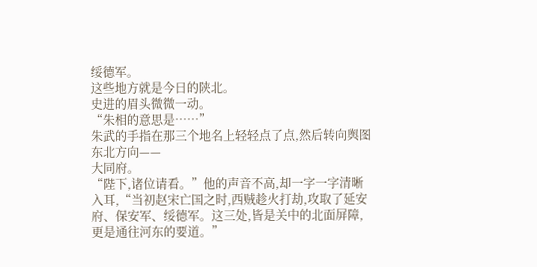绥德军。
这些地方就是今日的陕北。
史进的眉头微微一动。
“朱相的意思是……”
朱武的手指在那三个地名上轻轻点了点,然后转向舆图东北方向——
大同府。
“陛下,诸位请看。”他的声音不高,却一字一字清晰入耳,“当初赵宋亡国之时,西贼趁火打劫,攻取了延安府、保安军、绥德军。这三处,皆是关中的北面屏障,更是通往河东的要道。”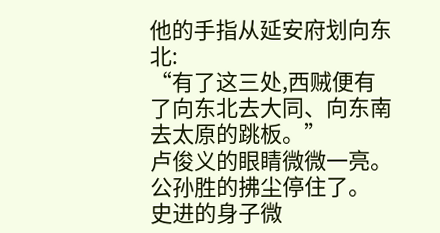他的手指从延安府划向东北:
“有了这三处,西贼便有了向东北去大同、向东南去太原的跳板。”
卢俊义的眼睛微微一亮。
公孙胜的拂尘停住了。
史进的身子微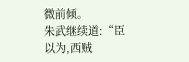微前倾。
朱武继续道:“臣以为,西贼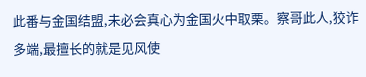此番与金国结盟,未必会真心为金国火中取栗。察哥此人,狡诈多端,最擅长的就是见风使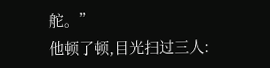舵。”
他顿了顿,目光扫过三人: